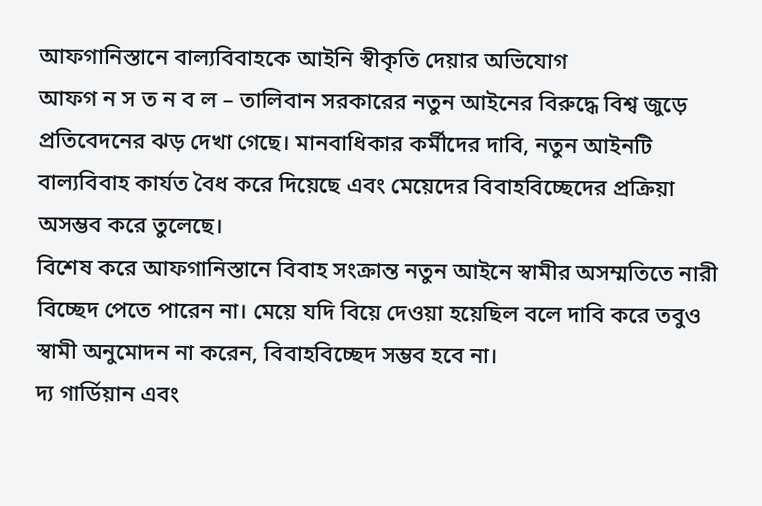আফগানিস্তানে বাল্যবিবাহকে আইনি স্বীকৃতি দেয়ার অভিযোগ
আফগ ন স ত ন ব ল – তালিবান সরকারের নতুন আইনের বিরুদ্ধে বিশ্ব জুড়ে প্রতিবেদনের ঝড় দেখা গেছে। মানবাধিকার কর্মীদের দাবি, নতুন আইনটি বাল্যবিবাহ কার্যত বৈধ করে দিয়েছে এবং মেয়েদের বিবাহবিচ্ছেদের প্রক্রিয়া অসম্ভব করে তুলেছে।
বিশেষ করে আফগানিস্তানে বিবাহ সংক্রান্ত নতুন আইনে স্বামীর অসম্মতিতে নারী বিচ্ছেদ পেতে পারেন না। মেয়ে যদি বিয়ে দেওয়া হয়েছিল বলে দাবি করে তবুও স্বামী অনুমোদন না করেন, বিবাহবিচ্ছেদ সম্ভব হবে না।
দ্য গার্ডিয়ান এবং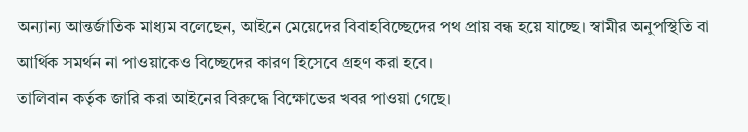অন্যান্য আন্তর্জাতিক মাধ্যম বলেছেন, আইনে মেয়েদের বিবাহবিচ্ছেদের পথ প্রায় বন্ধ হয়ে যাচ্ছে। স্বামীর অনুপস্থিতি বা আর্থিক সমর্থন না পাওয়াকেও বিচ্ছেদের কারণ হিসেবে গ্রহণ করা হবে।
তালিবান কর্তৃক জারি করা আইনের বিরুদ্ধে বিক্ষোভের খবর পাওয়া গেছে।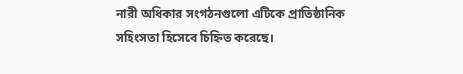নারী অধিকার সংগঠনগুলো এটিকে প্রাতিষ্ঠানিক সহিংসতা হিসেবে চিহ্নিত করেছে।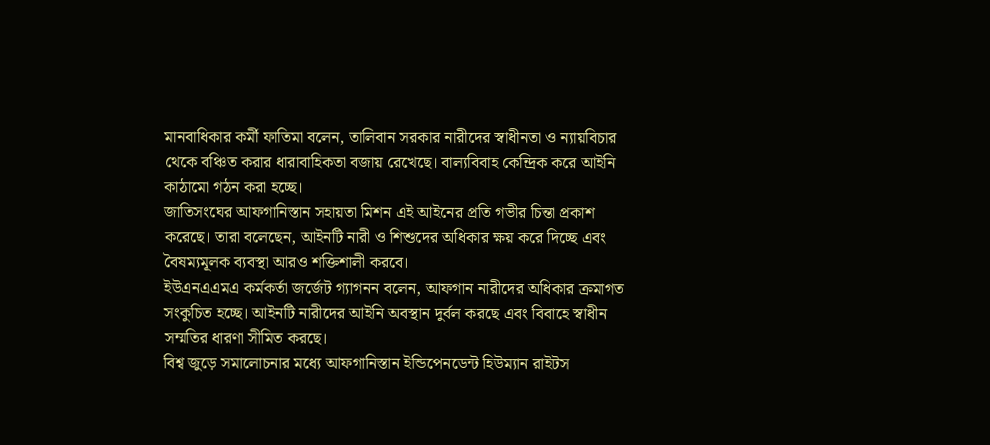মানবাধিকার কর্মী ফাতিমা বলেন, তালিবান সরকার নারীদের স্বাধীনতা ও ন্যায়বিচার থেকে বঞ্চিত করার ধারাবাহিকতা বজায় রেখেছে। বাল্যবিবাহ কেন্দ্রিক করে আইনি কাঠামো গঠন করা হচ্ছে।
জাতিসংঘের আফগানিস্তান সহায়তা মিশন এই আইনের প্রতি গভীর চিন্তা প্রকাশ করেছে। তারা বলেছেন, আইনটি নারী ও শিশুদের অধিকার ক্ষয় করে দিচ্ছে এবং বৈষম্যমূলক ব্যবস্থা আরও শক্তিশালী করবে।
ইউএনএএমএ কর্মকর্তা জর্জেট গ্যাগনন বলেন, আফগান নারীদের অধিকার ক্রমাগত সংকুচিত হচ্ছে। আইনটি নারীদের আইনি অবস্থান দুর্বল করছে এবং বিবাহে স্বাধীন সম্মতির ধারণা সীমিত করছে।
বিশ্ব জুড়ে সমালোচনার মধ্যে আফগানিস্তান ইন্ডিপেনডেন্ট হিউম্যান রাইটস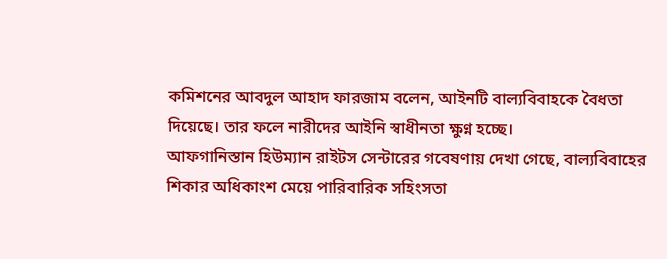কমিশনের আবদুল আহাদ ফারজাম বলেন, আইনটি বাল্যবিবাহকে বৈধতা দিয়েছে। তার ফলে নারীদের আইনি স্বাধীনতা ক্ষুণ্ন হচ্ছে।
আফগানিস্তান হিউম্যান রাইটস সেন্টারের গবেষণায় দেখা গেছে, বাল্যবিবাহের শিকার অধিকাংশ মেয়ে পারিবারিক সহিংসতা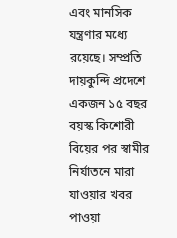এবং মানসিক যন্ত্রণার মধ্যে রয়েছে। সম্প্রতি দায়কুন্দি প্রদেশে একজন ১৫ বছর বয়স্ক কিশোরী বিয়ের পর স্বামীর নির্যাতনে মারা যাওয়ার খবর পাওয়া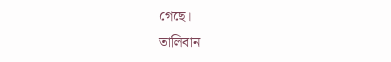গেছে।
তালিবান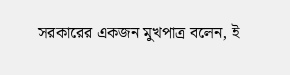সরকারের একজন মুখপাত্র বলেন, ই